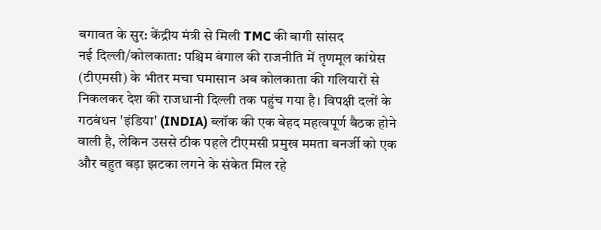बगावत के सुर: केंद्रीय मंत्री से मिली TMC की बागी सांसद
नई दिल्ली/कोलकाता: पश्चिम बंगाल की राजनीति में तृणमूल कांग्रेस (टीएमसी) के भीतर मचा घमासान अब कोलकाता की गलियारों से निकलकर देश की राजधानी दिल्ली तक पहुंच गया है। विपक्षी दलों के गठबंधन 'इंडिया' (INDIA) ब्लॉक की एक बेहद महत्वपूर्ण बैठक होने वाली है, लेकिन उससे ठीक पहले टीएमसी प्रमुख ममता बनर्जी को एक और बहुत बड़ा झटका लगने के संकेत मिल रहे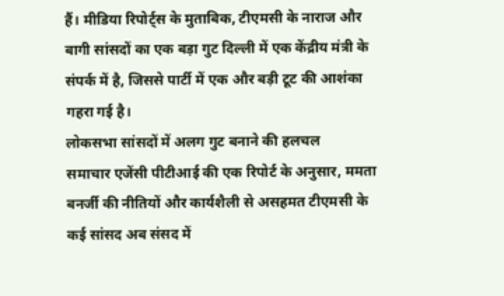हैं। मीडिया रिपोर्ट्स के मुताबिक, टीएमसी के नाराज और बागी सांसदों का एक बड़ा गुट दिल्ली में एक केंद्रीय मंत्री के संपर्क में है, जिससे पार्टी में एक और बड़ी टूट की आशंका गहरा गई है।
लोकसभा सांसदों में अलग गुट बनाने की हलचल
समाचार एजेंसी पीटीआई की एक रिपोर्ट के अनुसार, ममता बनर्जी की नीतियों और कार्यशैली से असहमत टीएमसी के कई सांसद अब संसद में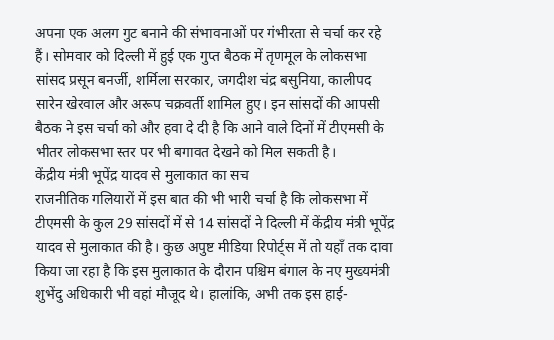अपना एक अलग गुट बनाने की संभावनाओं पर गंभीरता से चर्चा कर रहे हैं। सोमवार को दिल्ली में हुई एक गुप्त बैठक में तृणमूल के लोकसभा सांसद प्रसून बनर्जी, शर्मिला सरकार, जगदीश चंद्र बसुनिया, कालीपद सारेन खेरवाल और अरूप चक्रवर्ती शामिल हुए। इन सांसदों की आपसी बैठक ने इस चर्चा को और हवा दे दी है कि आने वाले दिनों में टीएमसी के भीतर लोकसभा स्तर पर भी बगावत देखने को मिल सकती है।
केंद्रीय मंत्री भूपेंद्र यादव से मुलाकात का सच
राजनीतिक गलियारों में इस बात की भी भारी चर्चा है कि लोकसभा में टीएमसी के कुल 29 सांसदों में से 14 सांसदों ने दिल्ली में केंद्रीय मंत्री भूपेंद्र यादव से मुलाकात की है। कुछ अपुष्ट मीडिया रिपोर्ट्स में तो यहाँ तक दावा किया जा रहा है कि इस मुलाकात के दौरान पश्चिम बंगाल के नए मुख्यमंत्री शुभेंदु अधिकारी भी वहां मौजूद थे। हालांकि, अभी तक इस हाई-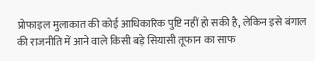प्रोफाइल मुलाकात की कोई आधिकारिक पुष्टि नहीं हो सकी है, लेकिन इसे बंगाल की राजनीति में आने वाले किसी बड़े सियासी तूफान का साफ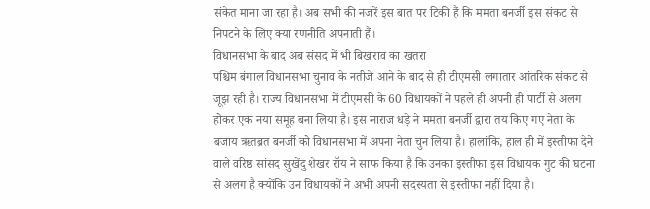संकेत माना जा रहा है। अब सभी की नजरें इस बात पर टिकी हैं कि ममता बनर्जी इस संकट से निपटने के लिए क्या रणनीति अपनाती हैं।
विधानसभा के बाद अब संसद में भी बिखराव का खतरा
पश्चिम बंगाल विधानसभा चुनाव के नतीजे आने के बाद से ही टीएमसी लगातार आंतरिक संकट से जूझ रही है। राज्य विधानसभा में टीएमसी के 60 विधायकों ने पहले ही अपनी ही पार्टी से अलग होकर एक नया समूह बना लिया है। इस नाराज धड़े ने ममता बनर्जी द्वारा तय किए गए नेता के बजाय ऋतब्रत बनर्जी को विधानसभा में अपना नेता चुन लिया है। हालांकि, हाल ही में इस्तीफा देने वाले वरिष्ठ सांसद सुखेंदु शेखर रॉय ने साफ किया है कि उनका इस्तीफा इस विधायक गुट की घटना से अलग है क्योंकि उन विधायकों ने अभी अपनी सदस्यता से इस्तीफा नहीं दिया है।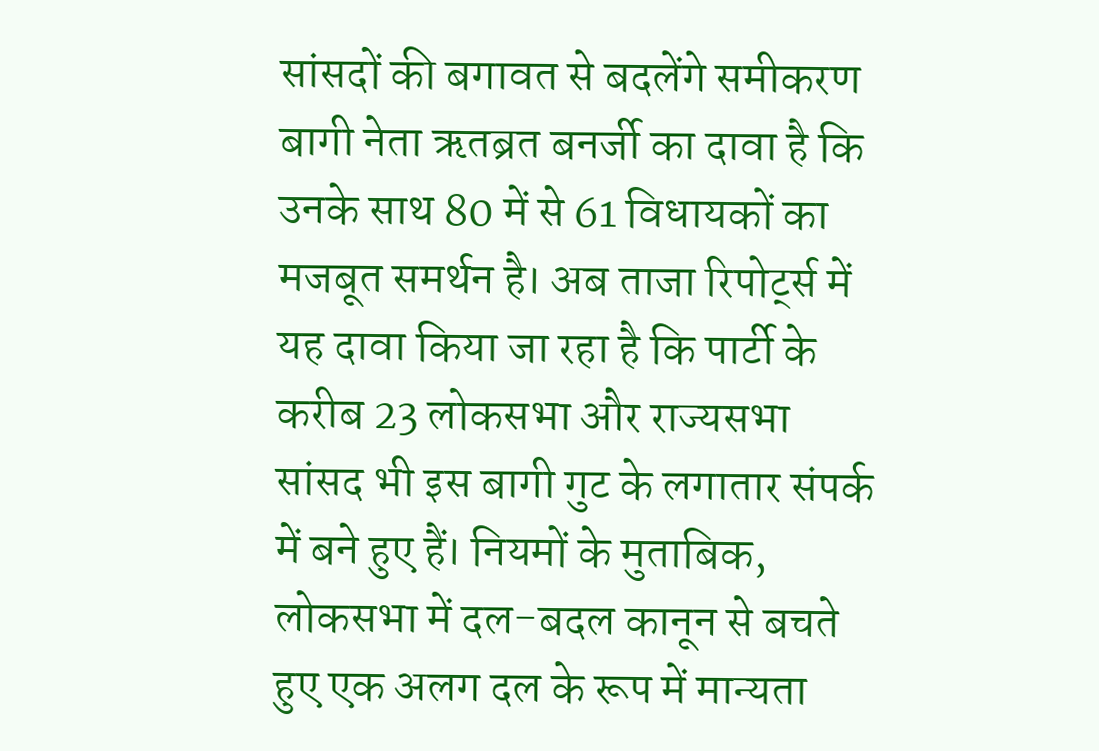सांसदों की बगावत से बदलेंगे समीकरण
बागी नेता ऋतब्रत बनर्जी का दावा है कि उनके साथ 80 में से 61 विधायकों का मजबूत समर्थन है। अब ताजा रिपोर्ट्स में यह दावा किया जा रहा है कि पार्टी के करीब 23 लोकसभा और राज्यसभा सांसद भी इस बागी गुट के लगातार संपर्क में बने हुए हैं। नियमों के मुताबिक, लोकसभा में दल-बदल कानून से बचते हुए एक अलग दल के रूप में मान्यता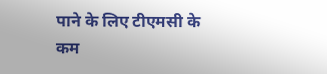पाने के लिए टीएमसी के कम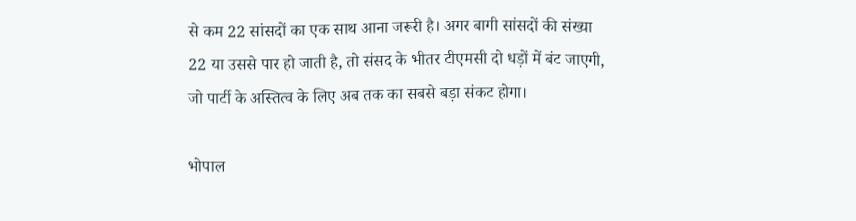से कम 22 सांसदों का एक साथ आना जरूरी है। अगर बागी सांसदों की संख्या 22 या उससे पार हो जाती है, तो संसद के भीतर टीएमसी दो धड़ों में बंट जाएगी, जो पार्टी के अस्तित्व के लिए अब तक का सबसे बड़ा संकट होगा।

भोपाल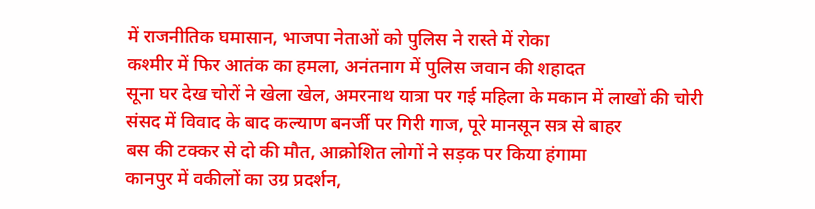में राजनीतिक घमासान, भाजपा नेताओं को पुलिस ने रास्ते में रोका
कश्मीर में फिर आतंक का हमला, अनंतनाग में पुलिस जवान की शहादत
सूना घर देख चोरों ने खेला खेल, अमरनाथ यात्रा पर गई महिला के मकान में लाखों की चोरी
संसद में विवाद के बाद कल्याण बनर्जी पर गिरी गाज, पूरे मानसून सत्र से बाहर
बस की टक्कर से दो की मौत, आक्रोशित लोगों ने सड़क पर किया हंगामा
कानपुर में वकीलों का उग्र प्रदर्शन,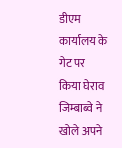डीएम कार्यालय के गेट पर किया घेराव
जिम्बाब्वे ने खोले अपने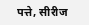पत्ते, सीरीज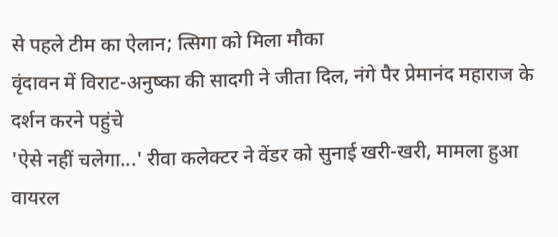से पहले टीम का ऐलान; त्सिगा को मिला मौका
वृंदावन में विराट-अनुष्का की सादगी ने जीता दिल, नंगे पैर प्रेमानंद महाराज के दर्शन करने पहुंचे
'ऐसे नहीं चलेगा...' रीवा कलेक्टर ने वेंडर को सुनाई खरी-खरी, मामला हुआ वायरल